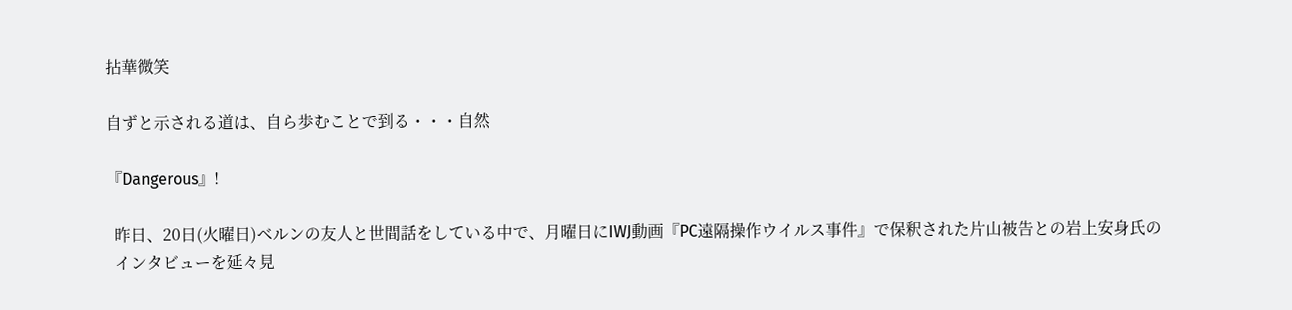拈華微笑

自ずと示される道は、自ら歩むことで到る・・・自然

『Dangerous』!

  昨日、20日(火曜日)ベルンの友人と世間話をしている中で、月曜日にIWJ動画『PC遠隔操作ウイルス事件』で保釈された片山被告との岩上安身氏の
  インタビューを延々見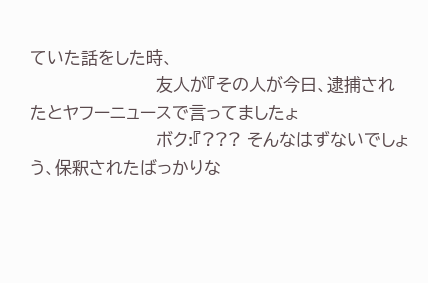ていた話をした時、
                     友人が『その人が今日、逮捕されたとヤフーニュースで言ってましたょ
                     ボク:『??? そんなはずないでしょう、保釈されたばっかりな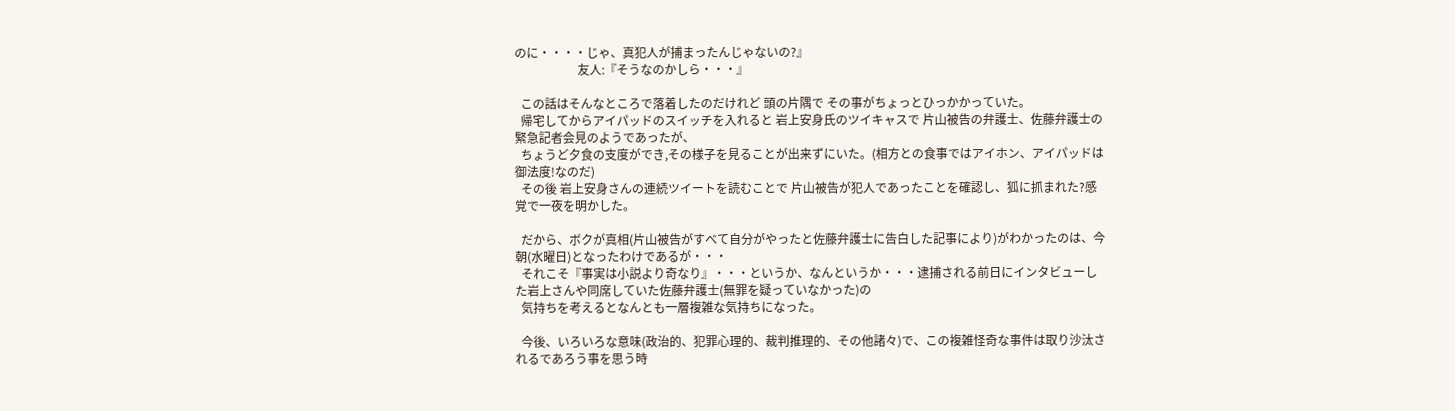のに・・・・じゃ、真犯人が捕まったんじゃないの?』
                     友人:『そうなのかしら・・・』

  この話はそんなところで落着したのだけれど 頭の片隅で その事がちょっとひっかかっていた。
  帰宅してからアイパッドのスイッチを入れると 岩上安身氏のツイキャスで 片山被告の弁護士、佐藤弁護士の緊急記者会見のようであったが、
  ちょうど夕食の支度ができ,その様子を見ることが出来ずにいた。(相方との食事ではアイホン、アイパッドは御法度!なのだ)
  その後 岩上安身さんの連続ツイートを読むことで 片山被告が犯人であったことを確認し、狐に抓まれた?感覚で一夜を明かした。

  だから、ボクが真相(片山被告がすべて自分がやったと佐藤弁護士に告白した記事により)がわかったのは、今朝(水曜日)となったわけであるが・・・
  それこそ『事実は小説より奇なり』・・・というか、なんというか・・・逮捕される前日にインタビューした岩上さんや同席していた佐藤弁護士(無罪を疑っていなかった)の
  気持ちを考えるとなんとも一層複雑な気持ちになった。

  今後、いろいろな意味(政治的、犯罪心理的、裁判推理的、その他諸々)で、この複雑怪奇な事件は取り沙汰されるであろう事を思う時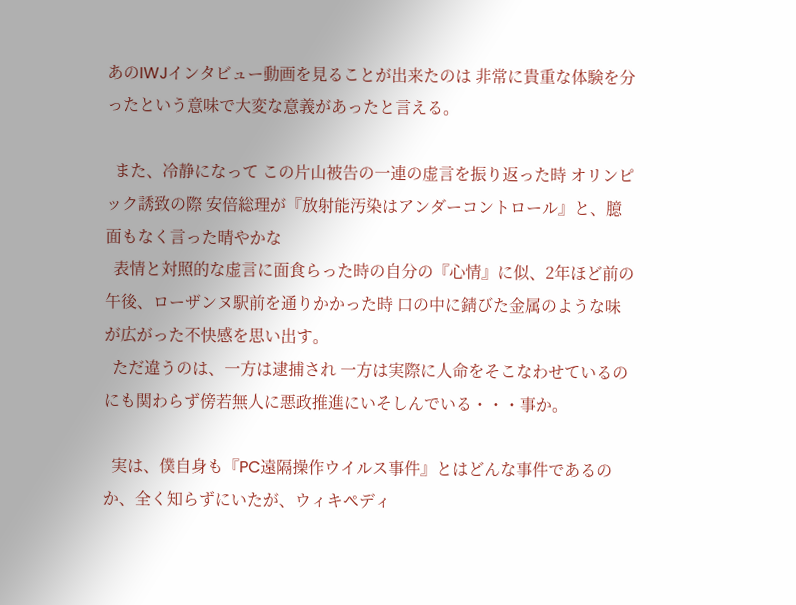あのIWJインタビュー動画を見ることが出来たのは 非常に貴重な体験を分ったという意味で大変な意義があったと言える。

  また、冷静になって この片山被告の一連の虚言を振り返った時 オリンピック誘致の際 安倍総理が『放射能汚染はアンダーコントロール』と、臆面もなく言った晴やかな
  表情と対照的な虚言に面食らった時の自分の『心情』に似、2年ほど前の午後、ローザンヌ駅前を通りかかった時 口の中に錆びた金属のような味が広がった不快感を思い出す。
  ただ違うのは、一方は逮捕され 一方は実際に人命をそこなわせているのにも関わらず傍若無人に悪政推進にいそしんでいる・・・事か。

  実は、僕自身も『PC遠隔操作ウイルス事件』とはどんな事件であるのか、全く知らずにいたが、ウィキペディ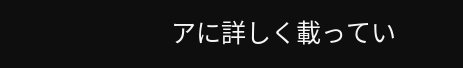アに詳しく載ってい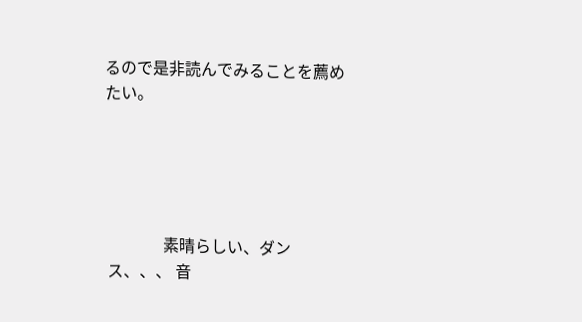るので是非読んでみることを薦めたい。





              素晴らしい、ダンス、、、 音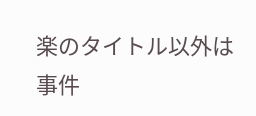楽のタイトル以外は 事件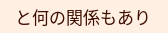と何の関係もあり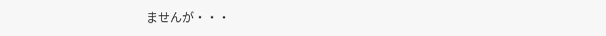ませんが・・・